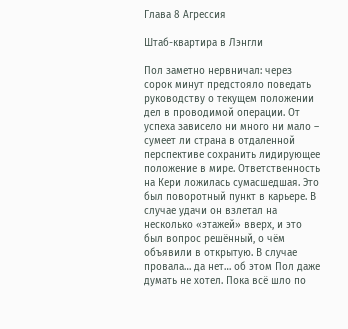Глава 8 Агрессия

Штаб-квартира в Лэнгли

Пол заметно нервничал: через сорок минут предстояло поведать руководству о текущем положении дел в проводимой операции. От успеха зависело ни много ни мало – сумеет ли страна в отдаленной перспективе сохранить лидирующее положение в мире. Ответственность на Кери ложилась сумасшедшая. Это был поворотный пункт в карьере. В случае удачи он взлетал на несколько «этажей» вверх, и это был вопрос решённый, о чём объявили в открытую. В случае провала… да нет… об этом Пол даже думать не хотел. Пока всё шло по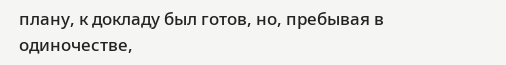плану, к докладу был готов, но, пребывая в одиночестве,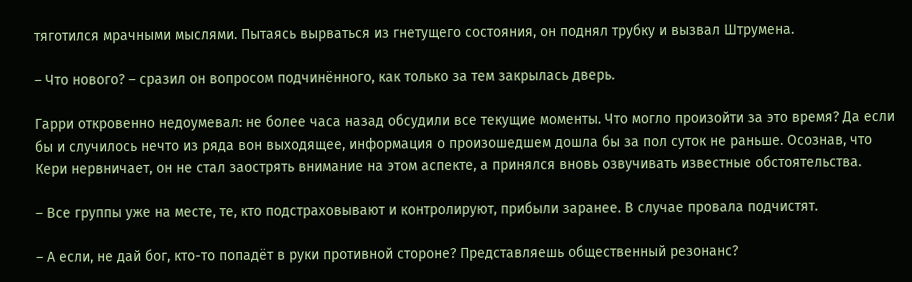тяготился мрачными мыслями. Пытаясь вырваться из гнетущего состояния, он поднял трубку и вызвал Штрумена.

– Что нового? – сразил он вопросом подчинённого, как только за тем закрылась дверь.

Гарри откровенно недоумевал: не более часа назад обсудили все текущие моменты. Что могло произойти за это время? Да если бы и случилось нечто из ряда вон выходящее, информация о произошедшем дошла бы за пол суток не раньше. Осознав, что Кери нервничает, он не стал заострять внимание на этом аспекте, а принялся вновь озвучивать известные обстоятельства.

– Все группы уже на месте, те, кто подстраховывают и контролируют, прибыли заранее. В случае провала подчистят.

– А если, не дай бог, кто-то попадёт в руки противной стороне? Представляешь общественный резонанс?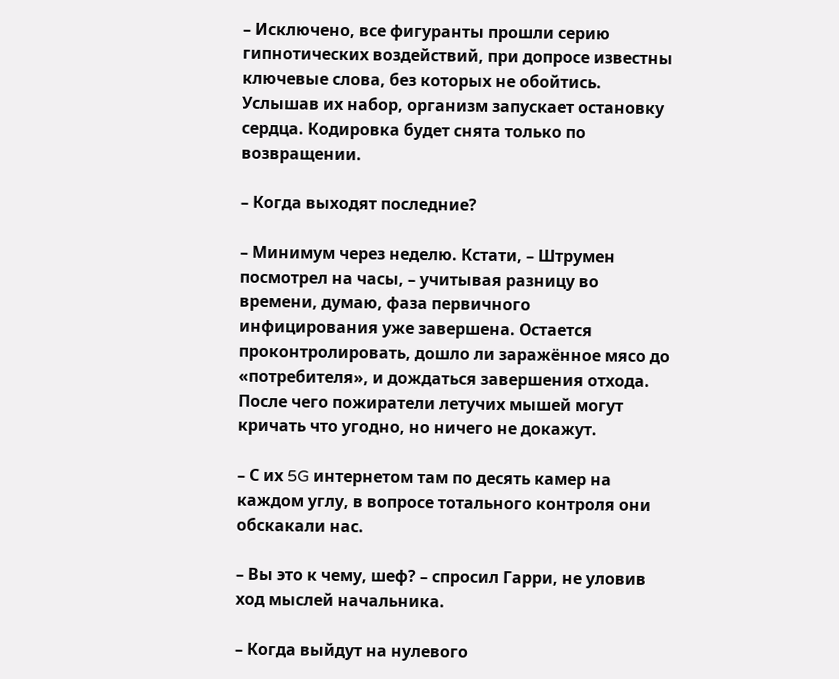– Исключено, все фигуранты прошли серию гипнотических воздействий, при допросе известны ключевые слова, без которых не обойтись. Услышав их набор, организм запускает остановку сердца. Кодировка будет снята только по возвращении.

– Когда выходят последние?

– Минимум через неделю. Кстати, – Штрумен посмотрел на часы, – учитывая разницу во времени, думаю, фаза первичного инфицирования уже завершена. Остается проконтролировать, дошло ли заражённое мясо до «потребителя», и дождаться завершения отхода. После чего пожиратели летучих мышей могут кричать что угодно, но ничего не докажут.

– С их 5G интернетом там по десять камер на каждом углу, в вопросе тотального контроля они обскакали нас.

– Вы это к чему, шеф? – спросил Гарри, не уловив ход мыслей начальника.

– Когда выйдут на нулевого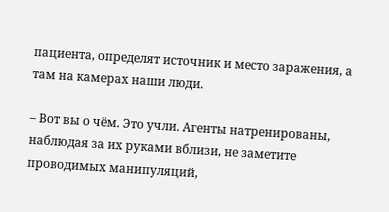пациента, определят источник и место заражения, а там на камерах наши люди.

– Вот вы о чём. Это учли. Агенты натренированы, наблюдая за их руками вблизи, не заметите проводимых манипуляций,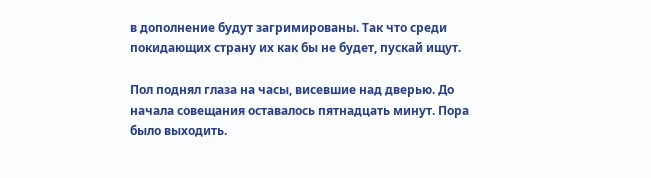в дополнение будут загримированы. Так что среди покидающих страну их как бы не будет, пускай ищут.

Пол поднял глаза на часы, висевшие над дверью. До начала совещания оставалось пятнадцать минут. Пора было выходить.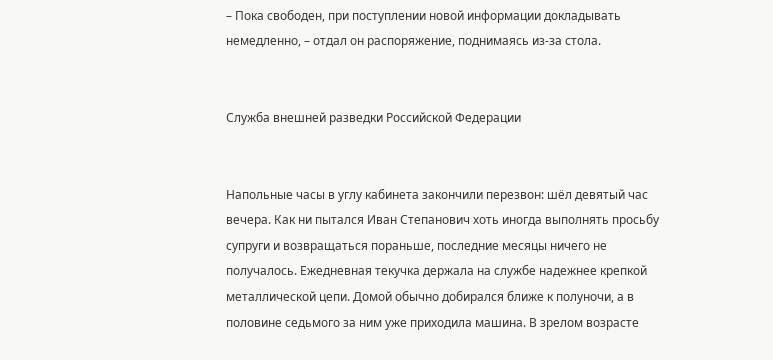– Пока свободен, при поступлении новой информации докладывать немедленно, – отдал он распоряжение, поднимаясь из-за стола.


Служба внешней разведки Российской Федерации


Напольные часы в углу кабинета закончили перезвон: шёл девятый час вечера. Как ни пытался Иван Степанович хоть иногда выполнять просьбу супруги и возвращаться пораньше, последние месяцы ничего не получалось. Ежедневная текучка держала на службе надежнее крепкой металлической цепи. Домой обычно добирался ближе к полуночи, а в половине седьмого за ним уже приходила машина. В зрелом возрасте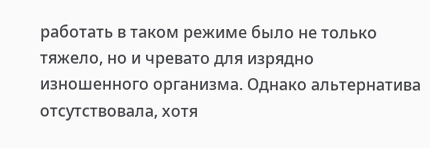работать в таком режиме было не только тяжело, но и чревато для изрядно изношенного организма. Однако альтернатива отсутствовала, хотя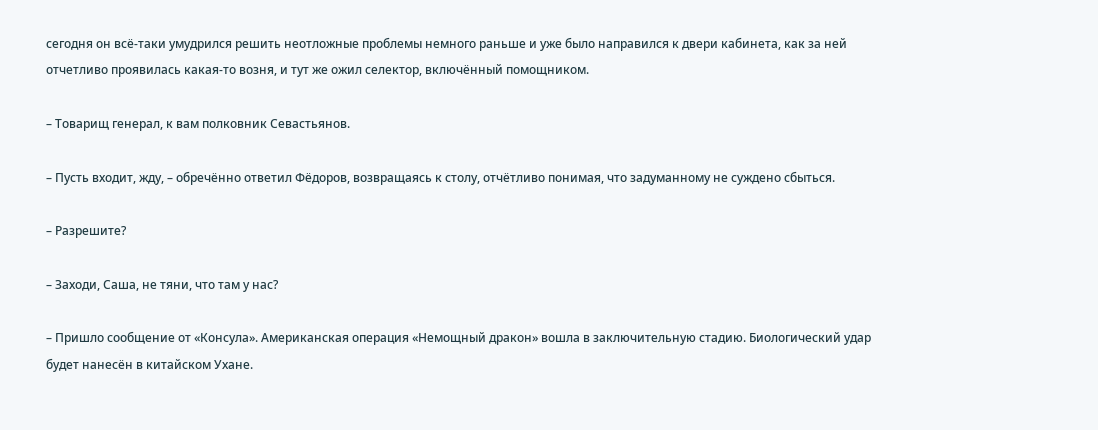сегодня он всё-таки умудрился решить неотложные проблемы немного раньше и уже было направился к двери кабинета, как за ней отчетливо проявилась какая-то возня, и тут же ожил селектор, включённый помощником.

– Товарищ генерал, к вам полковник Севастьянов.

– Пусть входит, жду, – обречённо ответил Фёдоров, возвращаясь к столу, отчётливо понимая, что задуманному не суждено сбыться.

– Разрешите?

– Заходи, Саша, не тяни, что там у нас?

– Пришло сообщение от «Консула». Американская операция «Немощный дракон» вошла в заключительную стадию. Биологический удар будет нанесён в китайском Ухане.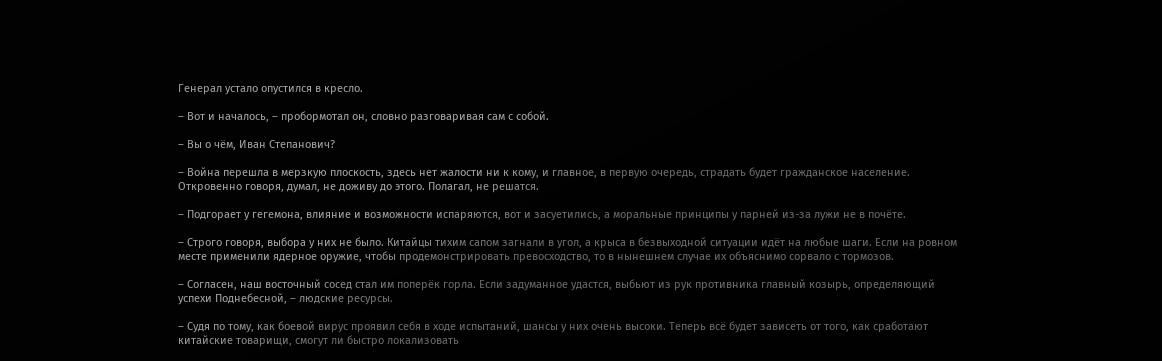Генерал устало опустился в кресло.

– Вот и началось, – пробормотал он, словно разговаривая сам с собой.

– Вы о чём, Иван Степанович?

– Война перешла в мерзкую плоскость, здесь нет жалости ни к кому, и главное, в первую очередь, страдать будет гражданское население. Откровенно говоря, думал, не доживу до этого. Полагал, не решатся.

– Подгорает у гегемона, влияние и возможности испаряются, вот и засуетились, а моральные принципы у парней из-за лужи не в почёте.

– Строго говоря, выбора у них не было. Китайцы тихим сапом загнали в угол, а крыса в безвыходной ситуации идёт на любые шаги. Если на ровном месте применили ядерное оружие, чтобы продемонстрировать превосходство, то в нынешнем случае их объяснимо сорвало с тормозов.

– Согласен, наш восточный сосед стал им поперёк горла. Если задуманное удастся, выбьют из рук противника главный козырь, определяющий успехи Поднебесной, – людские ресурсы.

– Судя по тому, как боевой вирус проявил себя в ходе испытаний, шансы у них очень высоки. Теперь всё будет зависеть от того, как сработают китайские товарищи, смогут ли быстро локализовать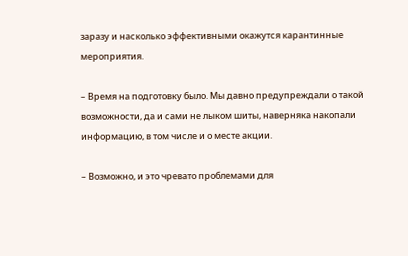заразу и насколько эффективными окажутся карантинные мероприятия.

– Время на подготовку было. Мы давно предупреждали о такой возможности, да и сами не лыком шиты, наверняка накопали информацию, в том числе и о месте акции.

– Возможно, и это чревато проблемами для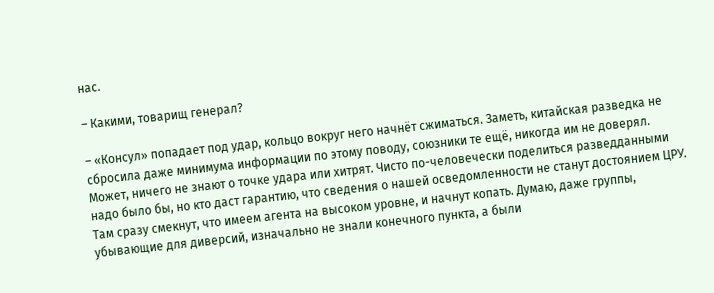нас.

– Какими, товарищ генерал?

– «Консул» попадает под удар, кольцо вокруг него начнёт сжиматься. Заметь, китайская разведка не сбросила даже минимума информации по этому поводу, союзники те ещё, никогда им не доверял. Может, ничего не знают о точке удара или хитрят. Чисто по-человечески поделиться разведданными надо было бы, но кто даст гарантию, что сведения о нашей осведомленности не станут достоянием ЦРУ. Там сразу смекнут, что имеем агента на высоком уровне, и начнут копать. Думаю, даже группы, убывающие для диверсий, изначально не знали конечного пункта, а были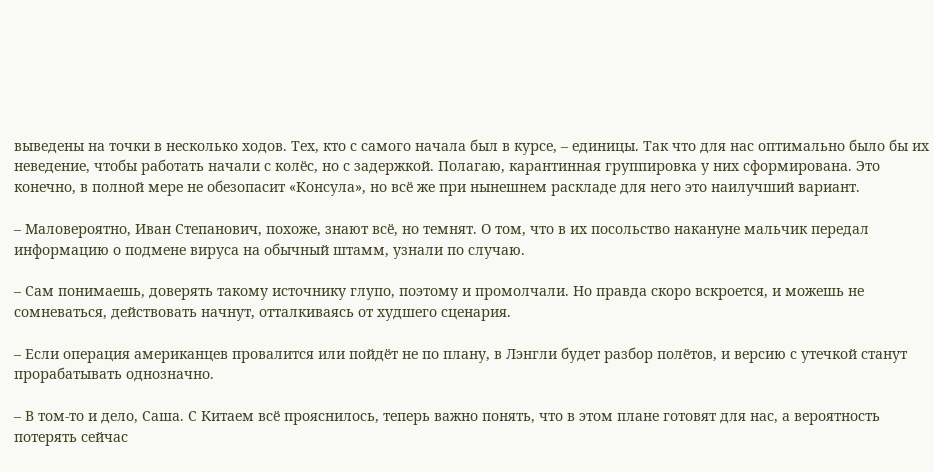выведены на точки в несколько ходов. Тех, кто с самого начала был в курсе, – единицы. Так что для нас оптимально было бы их неведение, чтобы работать начали с колёс, но с задержкой. Полагаю, карантинная группировка у них сформирована. Это конечно, в полной мере не обезопасит «Консула», но всё же при нынешнем раскладе для него это наилучший вариант.

– Маловероятно, Иван Степанович, похоже, знают всё, но темнят. О том, что в их посольство накануне мальчик передал информацию о подмене вируса на обычный штамм, узнали по случаю.

– Сам понимаешь, доверять такому источнику глупо, поэтому и промолчали. Но правда скоро вскроется, и можешь не сомневаться, действовать начнут, отталкиваясь от худшего сценария.

– Если операция американцев провалится или пойдёт не по плану, в Лэнгли будет разбор полётов, и версию с утечкой станут прорабатывать однозначно.

– В том-то и дело, Саша. С Китаем всё прояснилось, теперь важно понять, что в этом плане готовят для нас, а вероятность потерять сейчас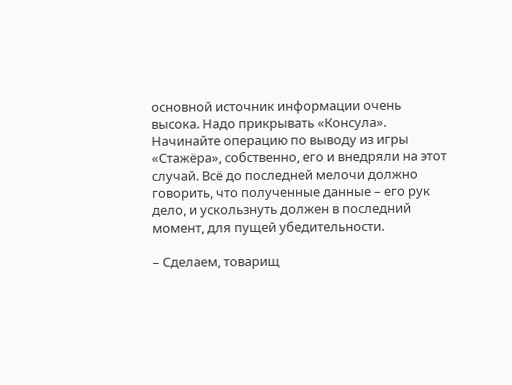основной источник информации очень высока. Надо прикрывать «Консула». Начинайте операцию по выводу из игры «Стажёра», собственно, его и внедряли на этот случай. Всё до последней мелочи должно говорить, что полученные данные – его рук дело, и ускользнуть должен в последний момент, для пущей убедительности.

– Сделаем, товарищ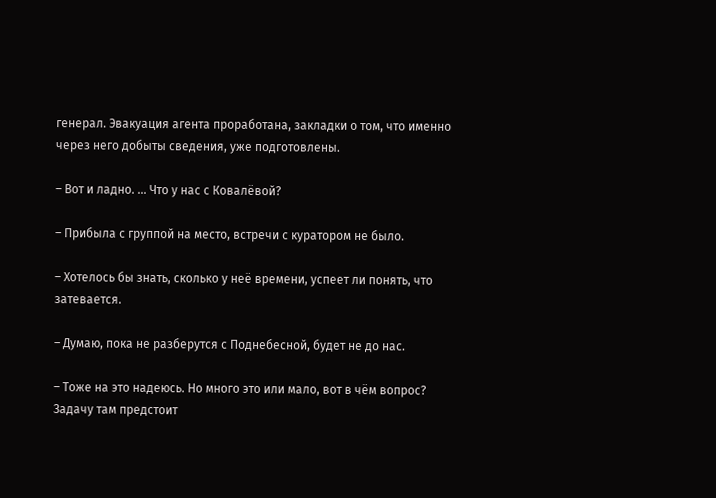генерал. Эвакуация агента проработана, закладки о том, что именно через него добыты сведения, уже подготовлены.

– Вот и ладно. … Что у нас с Ковалёвой?

– Прибыла с группой на место, встречи с куратором не было.

– Хотелось бы знать, сколько у неё времени, успеет ли понять, что затевается.

– Думаю, пока не разберутся с Поднебесной, будет не до нас.

– Тоже на это надеюсь. Но много это или мало, вот в чём вопрос? Задачу там предстоит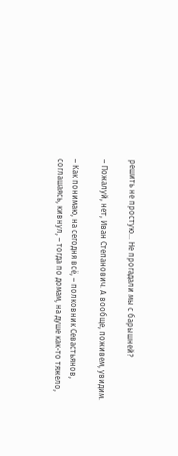решить не простую… Не прогадали мы с барышней?

– Пожалуй, нет, Иван Степанович. А вообще, поживем, увидим.

– Как понимаю, на сегодня всё, – полковник Севастьянов, соглашаясь, кивнул, – тогда по домам, на душе как-то тяжело,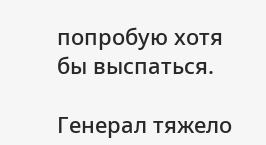попробую хотя бы выспаться.

Генерал тяжело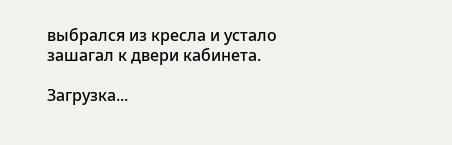выбрался из кресла и устало зашагал к двери кабинета.

Загрузка...